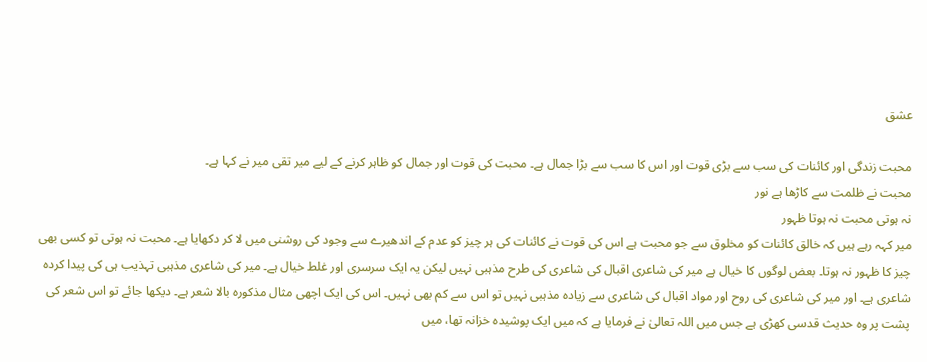عشق

محبت زندگی اور کائنات کی سب سے بڑی قوت اور اس کا سب سے بڑا جمال ہے۔ محبت کی قوت اور جمال کو ظاہر کرنے کے لیے میر تقی میر نے کہا ہے۔
محبت نے ظلمت سے کاڑھا ہے نور
نہ ہوتی محبت نہ ہوتا ظہور
میر کہہ رہے ہیں کہ خالق کائنات کو مخلوق سے جو محبت ہے اس کی قوت نے کائنات کی ہر چیز کو عدم کے اندھیرے سے وجود کی روشنی میں لا کر دکھایا ہے۔ محبت نہ ہوتی تو کسی بھی چیز کا ظہور نہ ہوتا۔ بعض لوگوں کا خیال ہے میر کی شاعری اقبال کی شاعری کی طرح مذہبی نہیں لیکن یہ ایک سرسری اور غلط خیال ہے۔ میر کی شاعری مذہبی تہذیب ہی کی پیدا کردہ شاعری ہے۔ اور میر کی شاعری کی روح اور مواد اقبال کی شاعری سے زیادہ مذہبی نہیں تو اس سے کم بھی نہیں۔ اس کی ایک اچھی مثال مذکورہ بالا شعر ہے۔ دیکھا جائے تو اس شعر کی پشت پر وہ حدیث قدسی کھڑی ہے جس میں اللہ تعالیٰ نے فرمایا ہے کہ میں ایک پوشیدہ خزانہ تھا، میں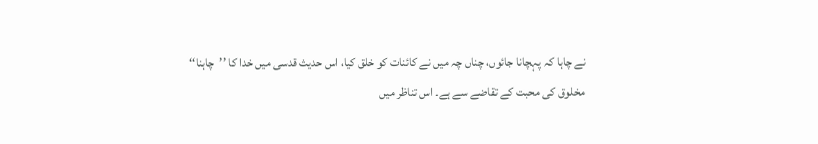نے چاہا کہ پہچانا جائوں، چناں چہ میں نے کائنات کو خلق کیا، اس حدیث قدسی میں خدا کا ’’چاہنا‘‘ مخلوق کی محبت کے تقاضے سے ہے۔ اس تناظر میں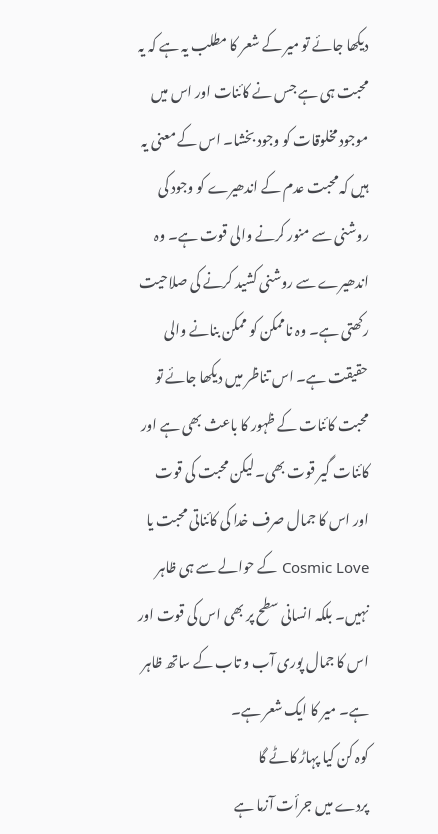دیکھا جائے تو میر کے شعر کا مطلب یہ ہے کہ یہ محبت ہی ہے جس نے کائنات اور اس میں موجود مخلوقات کو وجود بخشا۔ اس کے معنی یہ ہیں کہ محبت عدم کے اندھیرے کو وجود کی روشنی سے منور کرنے والی قوت ہے۔ وہ اندھیرے سے روشنی کشید کرنے کی صلاحیت رکھتی ہے۔ وہ ناممکن کو ممکن بنانے والی حقیقت ہے۔ اس تناظر میں دیکھا جائے تو محبت کائنات کے ظہور کا باعث بھی ہے اور کائنات گیر قوت بھی۔ لیکن محبت کی قوت اور اس کا جمال صرف خدا کی کائناتی محبت یا Cosmic Love کے حوالے سے ہی ظاہر نہیں۔ بلکہ انسانی سطح پر بھی اس کی قوت اور اس کا جمال پوری آب و تاب کے ساتھ ظاہر ہے۔ میر کا ایک شعر ہے۔
کوہ کن کیا پہاڑ کاٹے گا
پردے میں جرأت آزما ہے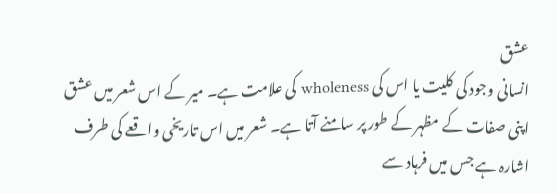عشق
انسانی وجود کی کلیت یا اس کی wholeness کی علامت ہے۔ میر کے اس شعر میں عشق اپنی صفات کے مظہر کے طور پر سامنے آتا ہے۔ شعر میں اس تاریخی واقعے کی طرف اشارہ ہے جس میں فرہاد سے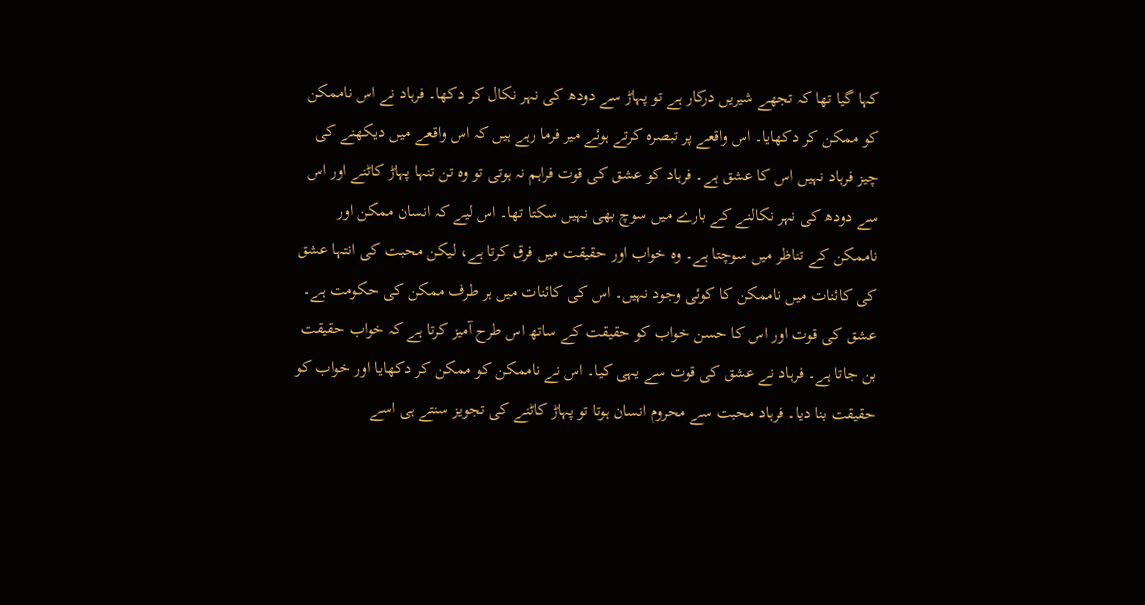کہا گیا تھا کہ تجھے شیریں درکار ہے تو پہاڑ سے دودھ کی نہر نکال کر دکھا۔ فرہاد نے اس ناممکن کو ممکن کر دکھایا۔ اس واقعے پر تبصرہ کرتے ہوئے میر فرما رہے ہیں کہ اس واقعے میں دیکھنے کی چیز فرہاد نہیں اس کا عشق ہے۔ فرہاد کو عشق کی قوت فراہم نہ ہوتی تو وہ تن تنہا پہاڑ کاٹنے اور اس سے دودھ کی نہر نکالنے کے بارے میں سوچ بھی نہیں سکتا تھا۔ اس لیے کہ انسان ممکن اور ناممکن کے تناظر میں سوچتا ہے۔ وہ خواب اور حقیقت میں فرق کرتا ہے، لیکن محبت کی انتہا عشق کی کائنات میں ناممکن کا کوئی وجود نہیں۔ اس کی کائنات میں ہر طرف ممکن کی حکومت ہے۔ عشق کی قوت اور اس کا حسن خواب کو حقیقت کے ساتھ اس طرح آمیز کرتا ہے کہ خواب حقیقت بن جاتا ہے۔ فرہاد نے عشق کی قوت سے یہی کیا۔ اس نے ناممکن کو ممکن کر دکھایا اور خواب کو حقیقت بنا دیا۔ فرہاد محبت سے محروم انسان ہوتا تو پہاڑ کاٹنے کی تجویز سنتے ہی اسے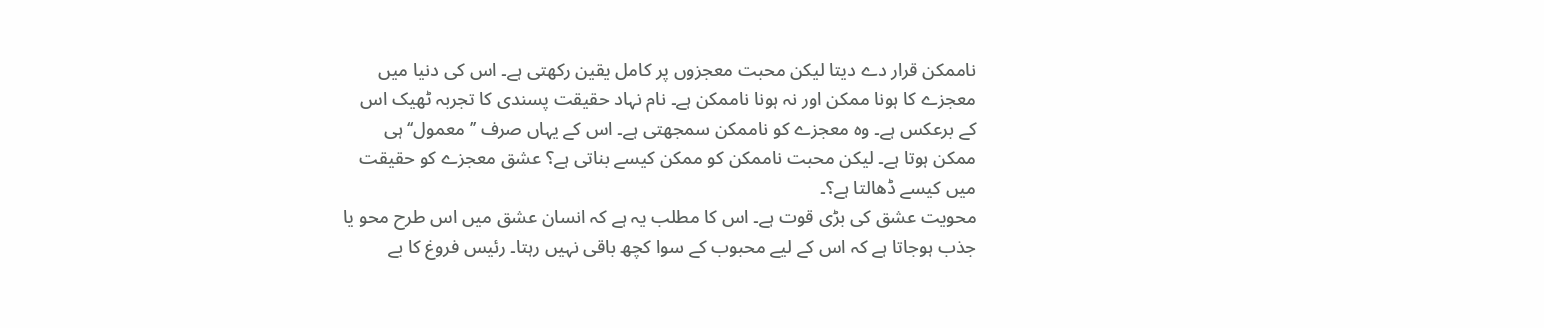ناممکن قرار دے دیتا لیکن محبت معجزوں پر کامل یقین رکھتی ہے۔ اس کی دنیا میں معجزے کا ہونا ممکن اور نہ ہونا ناممکن ہے۔ نام نہاد حقیقت پسندی کا تجربہ ٹھیک اس کے برعکس ہے۔ وہ معجزے کو ناممکن سمجھتی ہے۔ اس کے یہاں صرف ’’معمول‘‘ ہی ممکن ہوتا ہے۔ لیکن محبت ناممکن کو ممکن کیسے بناتی ہے؟ عشق معجزے کو حقیقت میں کیسے ڈھالتا ہے؟۔
محویت عشق کی بڑی قوت ہے۔ اس کا مطلب یہ ہے کہ انسان عشق میں اس طرح محو یا جذب ہوجاتا ہے کہ اس کے لیے محبوب کے سوا کچھ باقی نہیں رہتا۔ رئیس فروغ کا بے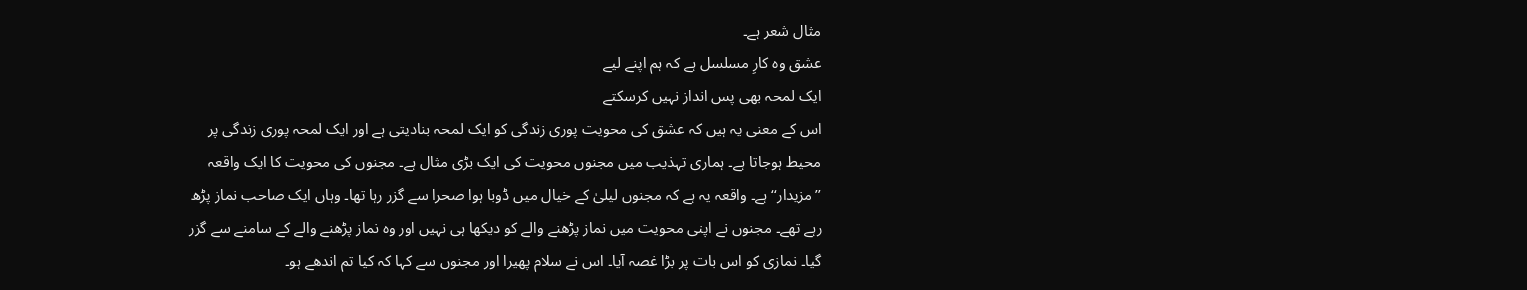مثال شعر ہے۔
عشق وہ کارِ مسلسل ہے کہ ہم اپنے لیے
ایک لمحہ بھی پس انداز نہیں کرسکتے
اس کے معنی یہ ہیں کہ عشق کی محویت پوری زندگی کو ایک لمحہ بنادیتی ہے اور ایک لمحہ پوری زندگی پر محیط ہوجاتا ہے۔ ہماری تہذیب میں مجنوں محویت کی ایک بڑی مثال ہے۔ مجنوں کی محویت کا ایک واقعہ ’’مزیدار‘‘ ہے۔ واقعہ یہ ہے کہ مجنوں لیلیٰ کے خیال میں ڈوبا ہوا صحرا سے گزر رہا تھا۔ وہاں ایک صاحب نماز پڑھ رہے تھے۔ مجنوں نے اپنی محویت میں نماز پڑھنے والے کو دیکھا ہی نہیں اور وہ نماز پڑھنے والے کے سامنے سے گزر گیا۔ نمازی کو اس بات پر بڑا غصہ آیا۔ اس نے سلام پھیرا اور مجنوں سے کہا کہ کیا تم اندھے ہو۔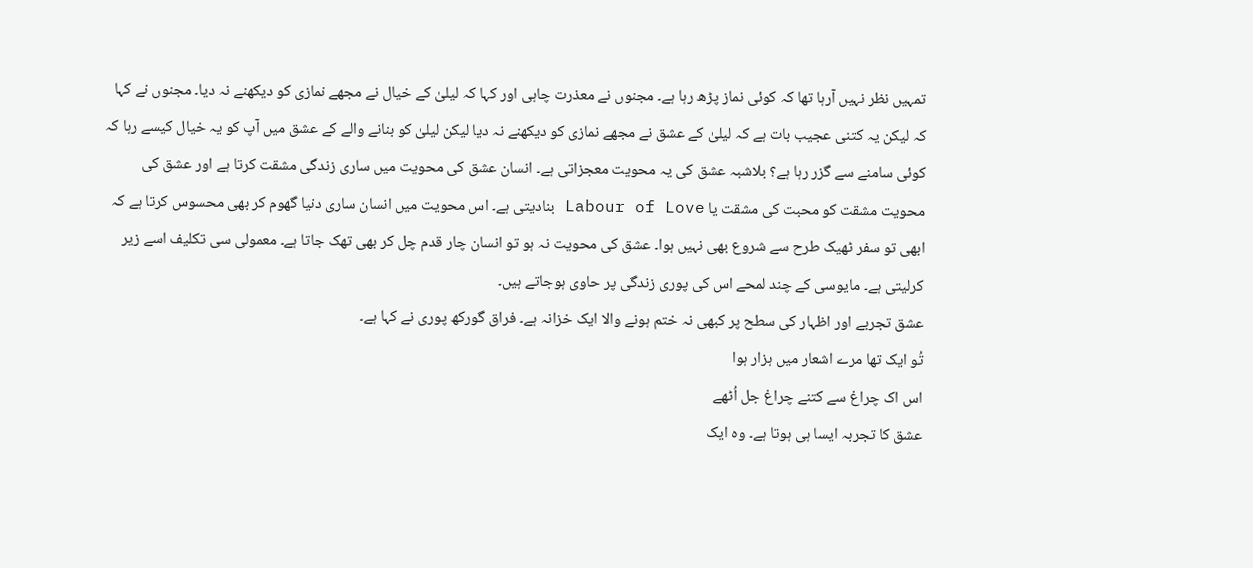تمہیں نظر نہیں آرہا تھا کہ کوئی نماز پڑھ رہا ہے۔ مجنوں نے معذرت چاہی اور کہا کہ لیلیٰ کے خیال نے مجھے نمازی کو دیکھنے نہ دیا۔ مجنوں نے کہا کہ لیکن یہ کتنی عجیب بات ہے کہ لیلیٰ کے عشق نے مجھے نمازی کو دیکھنے نہ دیا لیکن لیلیٰ کو بنانے والے کے عشق میں آپ کو یہ خیال کیسے رہا کہ کوئی سامنے سے گزر رہا ہے؟ بلاشبہ عشق کی یہ محویت معجزاتی ہے۔ انسان عشق کی محویت میں ساری زندگی مشقت کرتا ہے اور عشق کی محویت مشقت کو محبت کی مشقت یا Labour of Love بنادیتی ہے۔ اس محویت میں انسان ساری دنیا گھوم کر بھی محسوس کرتا ہے کہ ابھی تو سفر ٹھیک طرح سے شروع بھی نہیں ہوا۔ عشق کی محویت نہ ہو تو انسان چار قدم چل کر بھی تھک جاتا ہے۔ معمولی سی تکلیف اسے زیر کرلیتی ہے۔ مایوسی کے چند لمحے اس کی پوری زندگی پر حاوی ہوجاتے ہیں۔
عشق تجربے اور اظہار کی سطح پر کبھی نہ ختم ہونے والا ایک خزانہ ہے۔ فراق گورکھ پوری نے کہا ہے۔
تُو ایک تھا مرے اشعار میں ہزار ہوا
اس اک چراغ سے کتنے چراغ جل اُٹھے
عشق کا تجربہ ایسا ہی ہوتا ہے۔ وہ ایک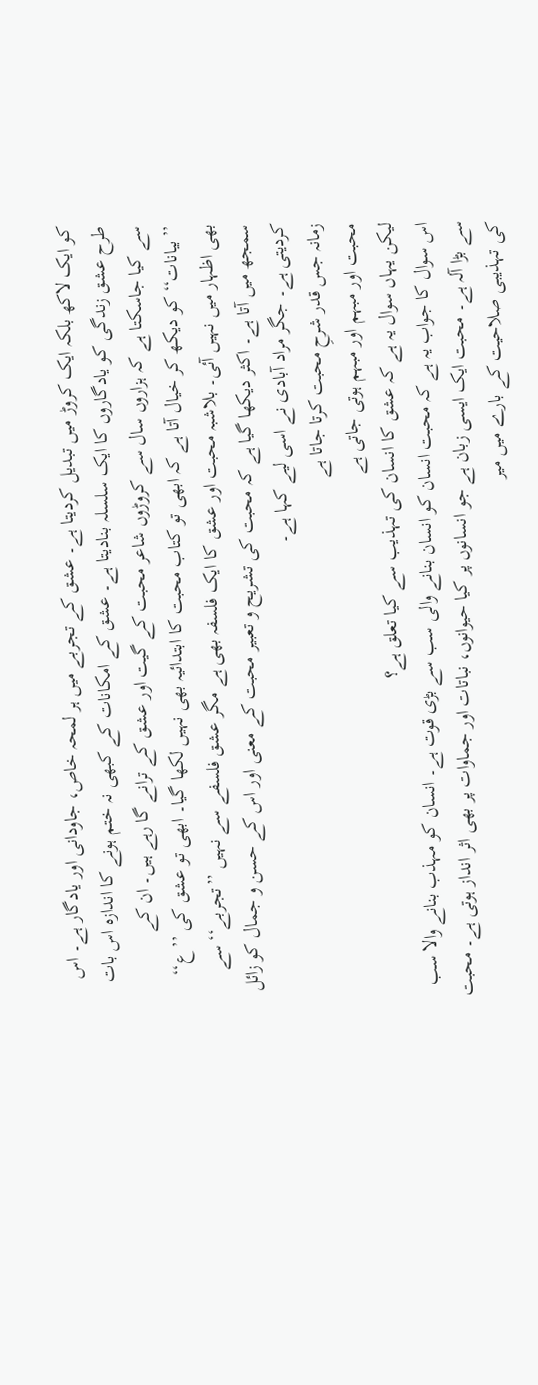کو ایک لاکھ بلکہ ایک کروڑ میں تبدیل کردیتا ہے۔ عشق کے تجربے میں ہر لمحہ خاص، جاودانی اور یادگار ہے۔ اس طرح عشق زندگی کو یادگاروں کا ایک سلسلہ بنادیتا ہے۔ عشق کے امکانات کے کبھی نہ ختم ہونے کا اندازہ اس بات سے کیا جاسکتا ہے کہ ہزاروں سال سے کروڑوں شاعر محبت کے گیت اور عشق کے ترانے گا رہے ہیں۔ ان کے ’’بیانات‘‘ کو دیکھ کر خیال آتا ہے کہ ابھی تو کتاب محبت کا ابتدائیہ بھی نہیں لکھا گیا۔ ابھی تو عشق کی ’’ع‘‘ بھی اظہار میں نہیں آئی۔ بلاشبہ محبت اور عشق کا ایک فلسفہ بھی ہے مگر عشق فلسفے سے نہیں ’’تجربے‘‘ سے سمجھ میں آتا ہے۔ اکثر دیکھا گیا ہے کہ محبت کی تشریح و تعبیر محبت کے معنی اور اس کے حسن و جمال کو زائل کردیتی ہے۔ جگر مراد آبادی نے اسی لیے کہا ہے۔
زمانہ جس قدر شرحِ محبت کرتا جاتا ہے
محبت اور مبہم اور مبہم ہوتی جاتی ہے
لیکن یہاں سوال یہ ہے کہ عشق کا انسان کی تہذیب سے کیا تعلق ہے؟
اس سوال کا جواب یہ ہے کہ محبت انسان کو انسان بنانے والی سب سے بڑی قوت ہے۔ انسان کو مہذب بنانے والا سب سے بڑا آلہ ہے۔ محبت ایک ایسی زبان ہے جو انسانوں پر کیا حیوانوں، نباتات اور جماوات پر بھی اثر انداز ہوتی ہے۔ محبت کی تہذیبی صلاحیت کے بارے میں میر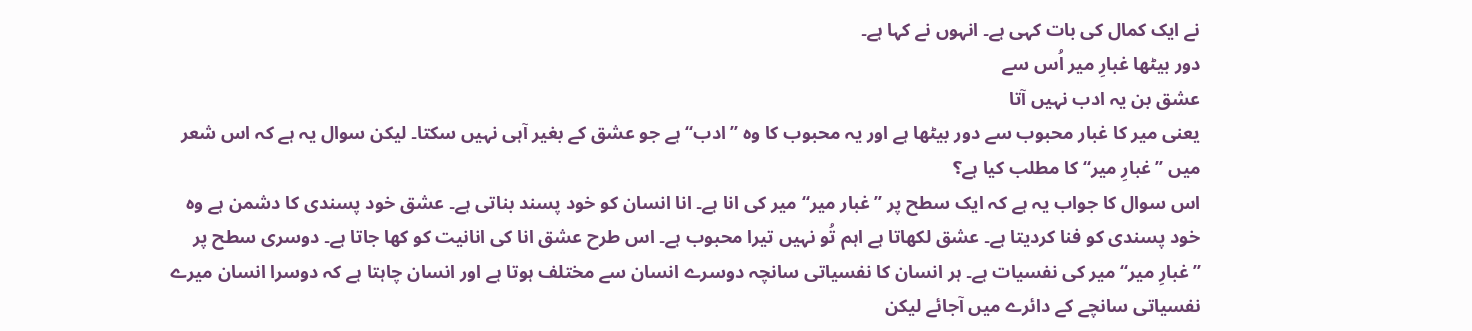نے ایک کمال کی بات کہی ہے۔ انہوں نے کہا ہے۔
دور بیٹھا غبارِ میر اُس سے
عشق بن یہ ادب نہیں آتا
یعنی میر کا غبار محبوب سے دور بیٹھا ہے اور یہ محبوب کا وہ ’’ادب‘‘ ہے جو عشق کے بغیر آہی نہیں سکتا۔ لیکن سوال یہ ہے کہ اس شعر میں ’’غبارِ میر‘‘ کا مطلب کیا ہے؟
اس سوال کا جواب یہ ہے کہ ایک سطح پر ’’غبار میر‘‘ میر کی انا ہے۔ انا انسان کو خود پسند بناتی ہے۔ عشق خود پسندی کا دشمن ہے وہ خود پسندی کو فنا کردیتا ہے۔ عشق لکھاتا ہے اہم تُو نہیں تیرا محبوب ہے۔ اس طرح عشق انا کی انانیت کو کھا جاتا ہے۔ دوسری سطح پر ’’غبارِ میر‘‘ میر کی نفسیات ہے۔ ہر انسان کا نفسیاتی سانچہ دوسرے انسان سے مختلف ہوتا ہے اور انسان چاہتا ہے کہ دوسرا انسان میرے نفسیاتی سانچے کے دائرے میں آجائے لیکن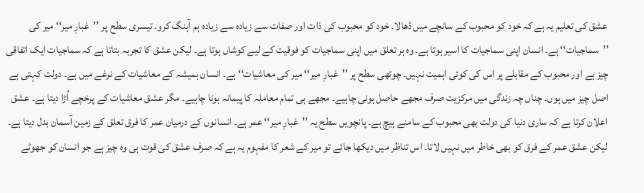عشق کی تعلیم یہ ہے کہ خود کو محبوب کے سانچے میں ڈھالا۔ خود کو محبوب کی ذات اور صفات سے زیادہ سے زیادہ ہم آہنگ کرو۔ تیسری سطح پر ’’غبارِ میر‘‘ میر کی ’’سماجیات‘‘ ہے۔ انسان اپنی سماجیات کا اسیر ہوتا ہے۔ وہ ہر تعلق میں اپنی سماجیات کو فوقیت کے لیے کوشاں ہوتا ہے۔ لیکن عشق کا تجربہ بتاتا ہے کہ سماجیات ایک اتفاقی چیز ہے اور محبوب کے مقابلے پر اس کی کوئی اہمیت نہیں۔ چوتھی سطح پر ’’غبارِ میر‘‘ میر کی معاشیات‘‘ ہے۔ انسان ہمیشہ کے معاشیات کے نرغے میں ہے۔ دولت کہتی ہے اصل چیز میں ہوں۔ چناں چہ زندگی میں مرکزیت صرف مجھے حاصل ہونی چاہیے۔ مجھے ہی تمام معاملہ کا پیمانہ ہونا چاہیے۔ مگر عشق معاشیات کے پرخچے اُڑا دیتا ہے۔ عشق اعلان کرتا ہے کہ ساری دنیا کی دولت بھی محبوب کے سامنے ہیچ ہے۔ پانچویں سطح یہ ’’غبارِ میر‘‘ عمر ہے۔ انسانوں کے درمیان عمر کا فرق تعلق کے زمین آسمان بدل دیتا ہے۔ لیکن عشق عمر کے فرق کو بھی خاطر میں نہیں لاتا۔ اس تناظر میں دیکھا جائے تو میر کے شعر کا مفہوم یہ ہے کہ صرف عشق کی قوت ہی وہ چیز ہے جو انسان کو جھوٹے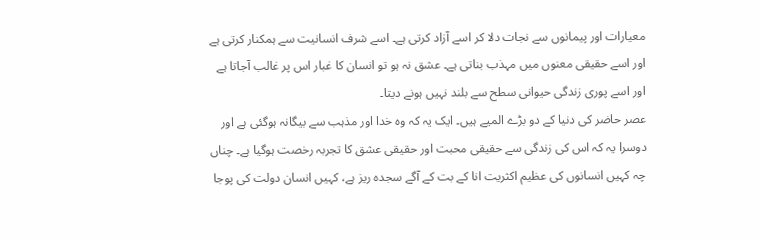معیارات اور پیمانوں سے نجات دلا کر اسے آزاد کرتی ہے۔ اسے شرف انسانیت سے ہمکنار کرتی ہے اور اسے حقیقی معنوں میں مہذب بناتی ہے۔ عشق نہ ہو تو انسان کا غبار اس پر غالب آجاتا ہے اور اسے پوری زندگی حیوانی سطح سے بلند نہیں ہونے دیتا۔
عصر حاضر کی دنیا کے دو بڑے المیے ہیں۔ ایک یہ کہ وہ خدا اور مذہب سے بیگانہ ہوگئی ہے اور دوسرا یہ کہ اس کی زندگی سے حقیقی محبت اور حقیقی عشق کا تجربہ رخصت ہوگیا ہے۔ چناں چہ کہیں انسانوں کی عظیم اکثریت انا کے بت کے آگے سجدہ ریز ہے، کہیں انسان دولت کی پوجا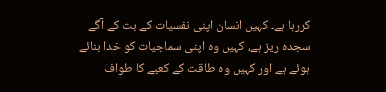کررہا ہے۔ کہیں انسان اپنی نفسیات کے بت کے آگے سجدہ ریز ہے، کہیں وہ اپنی سماجیات کو خدا بنائے ہوئے ہے اور کہیں وہ طاقت کے کعبے کا طواف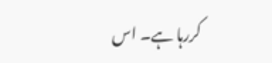کررہا ہے۔ اس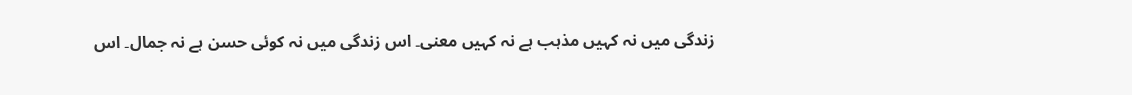زندگی میں نہ کہیں مذہب ہے نہ کہیں معنی۔ اس زندگی میں نہ کوئی حسن ہے نہ جمال۔ اس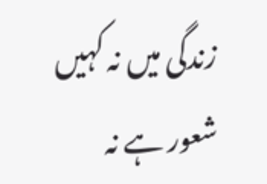زندگی میں نہ کہیں شعور ہے نہ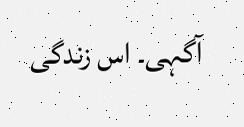آگہی۔ اس زندگی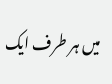میں ہر طرف ایک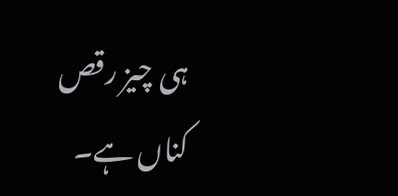ہی چیز رقص کناں ہے۔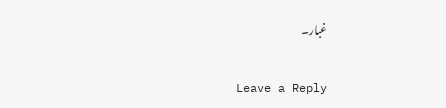غبار۔

Leave a Reply